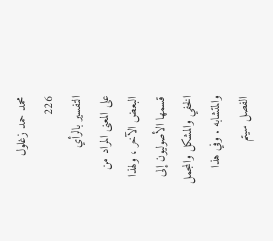محمد حمد زغلول
226
التفسير بالرأي
على المعنى المراد من البعض الآخر ، ولهذا قسمها الأصوليون إلى الخفي والمشكل والمجمل والمتشابه . وفي هذا الفصل سيتم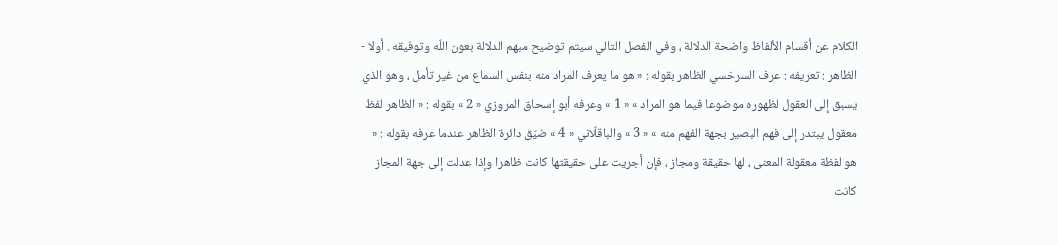الكلام عن أقسام الألفاظ واضحة الدلالة ، وفي الفصل التالي سيتم توضيح مبهم الدلالة بعون اللّه وتوفيقه . أولا - الظاهر : تعريفه : عرف السرخسي الظاهر بقوله : « هو ما يعرف المراد منه بنفس السماع من غير تأمل ، وهو الذي يسبق إلى العقول لظهوره موضوعا فيما هو المراد » « 1 » وعرفه أبو إسحاق المروزي « 2 » بقوله : « الظاهر لفظ معقول يبتدر إلى فهم البصير بجهة الفهم منه » « 3 » والباقلّاني « 4 » ضيّق دائرة الظاهر عندما عرفه بقوله : « هو لفظة معقولة المعنى ، لها حقيقة ومجاز ، فإن أجريت على حقيقتها كانت ظاهرا وإذا عدلت إلى جهة المجاز كانت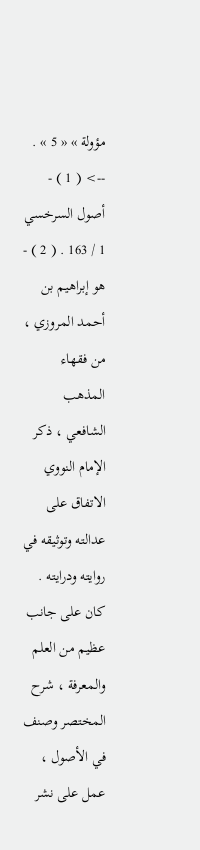مؤولة » « 5 » .
--> ( 1 ) - أصول السرخسي 1 / 163 . ( 2 ) - هو إبراهيم بن أحمد المروزي ، من فقهاء المذهب الشافعي ، ذكر الإمام النووي الاتفاق على عدالته وتوثيقه في روايته ودرايته . كان على جانب عظيم من العلم والمعرفة ، شرح المختصر وصنف في الأصول ، عمل على نشر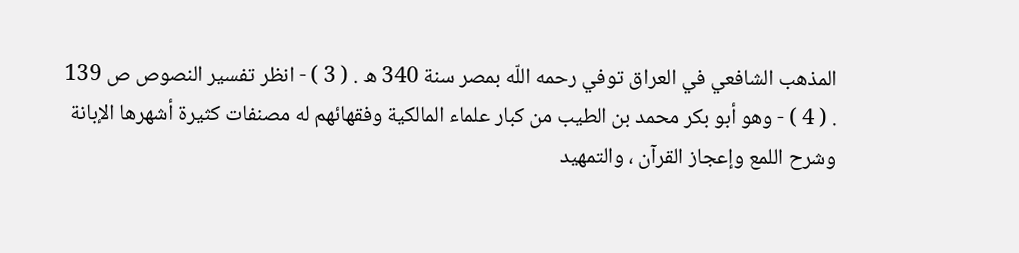المذهب الشافعي في العراق توفي رحمه اللّه بمصر سنة 340 ه . ( 3 ) - انظر تفسير النصوص ص 139 . ( 4 ) - وهو أبو بكر محمد بن الطيب من كبار علماء المالكية وفقهائهم له مصنفات كثيرة أشهرها الإبانة وشرح اللمع وإعجاز القرآن ، والتمهيد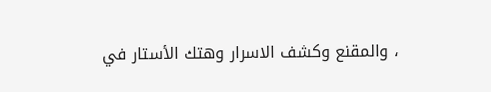، والمقنع وكشف الاسرار وهتك الأستار في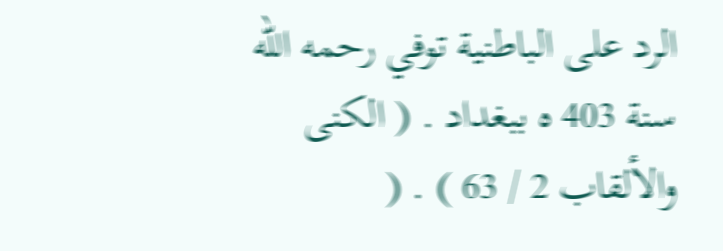الرد على الباطنية توفي رحمه اللّه سنة 403 ه ببغداد . ( الكنى والألقاب 2 / 63 ) . (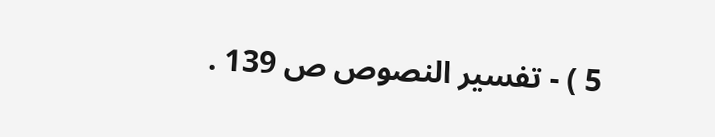5 ) - تفسير النصوص ص 139 .